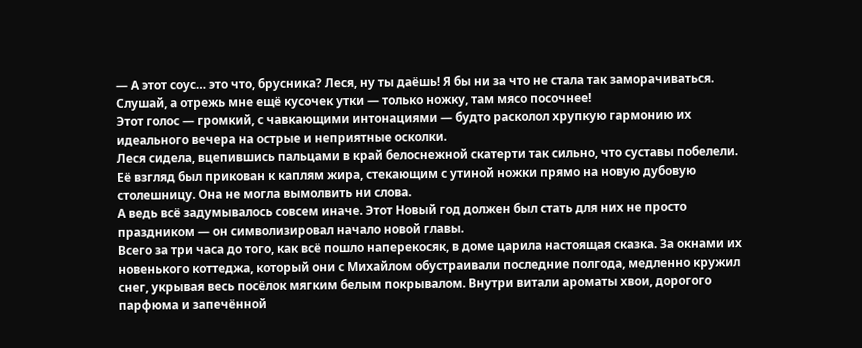— А этот соус… это что, брусника? Леся, ну ты даёшь! Я бы ни за что не стала так заморачиваться. Слушай, а отрежь мне ещё кусочек утки — только ножку, там мясо посочнее!
Этот голос — громкий, с чавкающими интонациями — будто расколол хрупкую гармонию их идеального вечера на острые и неприятные осколки.
Леся сидела, вцепившись пальцами в край белоснежной скатерти так сильно, что суставы побелели. Её взгляд был прикован к каплям жира, стекающим с утиной ножки прямо на новую дубовую столешницу. Она не могла вымолвить ни слова.
А ведь всё задумывалось совсем иначе. Этот Новый год должен был стать для них не просто праздником — он символизировал начало новой главы.
Всего за три часа до того, как всё пошло наперекосяк, в доме царила настоящая сказка. За окнами их новенького коттеджа, который они с Михайлом обустраивали последние полгода, медленно кружил снег, укрывая весь посёлок мягким белым покрывалом. Внутри витали ароматы хвои, дорогого парфюма и запечённой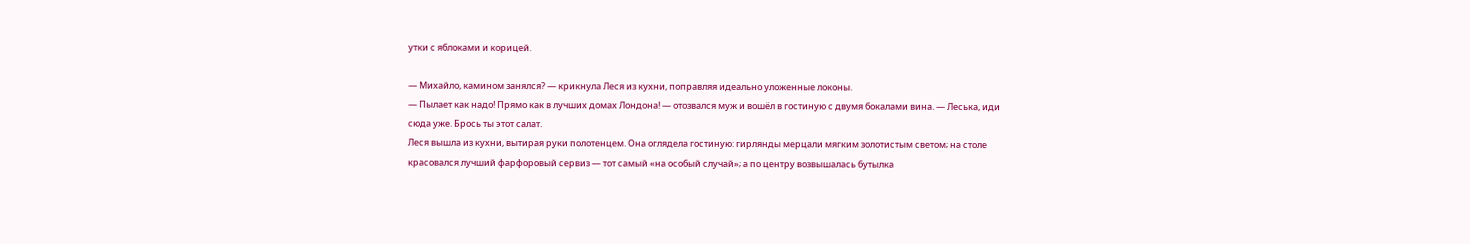утки с яблоками и корицей.

— Михайло, камином занялся? — крикнула Леся из кухни, поправляя идеально уложенные локоны.
— Пылает как надо! Прямо как в лучших домах Лондона! — отозвался муж и вошёл в гостиную с двумя бокалами вина. — Леська, иди сюда уже. Брось ты этот салат.
Леся вышла из кухни, вытирая руки полотенцем. Она оглядела гостиную: гирлянды мерцали мягким золотистым светом; на столе красовался лучший фарфоровый сервиз — тот самый «на особый случай»; а по центру возвышалась бутылка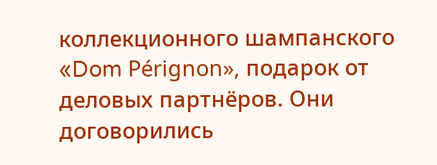коллекционного шампанского «Dom Pérignon», подарок от деловых партнёров. Они договорились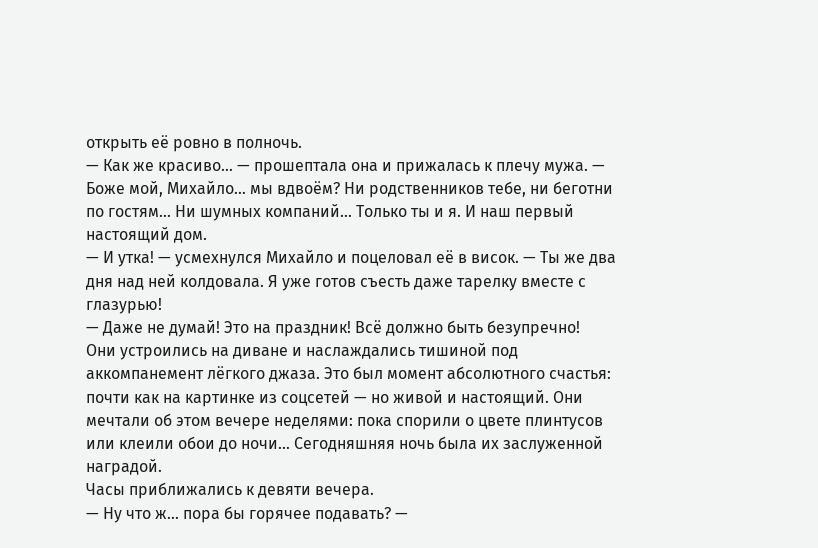открыть её ровно в полночь.
— Как же красиво… — прошептала она и прижалась к плечу мужа. — Боже мой, Михайло… мы вдвоём? Ни родственников тебе, ни беготни по гостям… Ни шумных компаний… Только ты и я. И наш первый настоящий дом.
— И утка! — усмехнулся Михайло и поцеловал её в висок. — Ты же два дня над ней колдовала. Я уже готов съесть даже тарелку вместе с глазурью!
— Даже не думай! Это на праздник! Всё должно быть безупречно!
Они устроились на диване и наслаждались тишиной под аккомпанемент лёгкого джаза. Это был момент абсолютного счастья: почти как на картинке из соцсетей — но живой и настоящий. Они мечтали об этом вечере неделями: пока спорили о цвете плинтусов или клеили обои до ночи… Сегодняшняя ночь была их заслуженной наградой.
Часы приближались к девяти вечера.
— Ну что ж… пора бы горячее подавать? —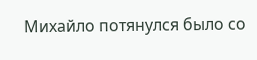Михайло потянулся было со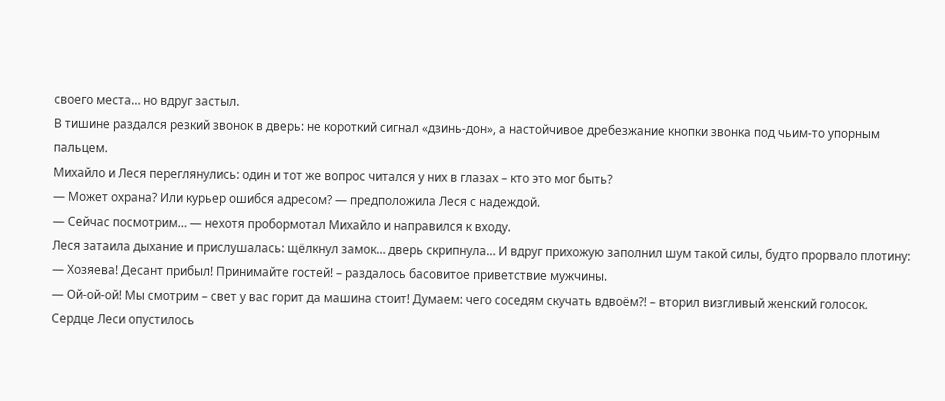своего места… но вдруг застыл.
В тишине раздался резкий звонок в дверь: не короткий сигнал «дзинь-дон», а настойчивое дребезжание кнопки звонка под чьим-то упорным пальцем.
Михайло и Леся переглянулись: один и тот же вопрос читался у них в глазах – кто это мог быть?
— Может охрана? Или курьер ошибся адресом? — предположила Леся с надеждой.
— Сейчас посмотрим… — нехотя пробормотал Михайло и направился к входу.
Леся затаила дыхание и прислушалась: щёлкнул замок… дверь скрипнула… И вдруг прихожую заполнил шум такой силы, будто прорвало плотину:
— Хозяева! Десант прибыл! Принимайте гостей! – раздалось басовитое приветствие мужчины.
— Ой-ой-ой! Мы смотрим – свет у вас горит да машина стоит! Думаем: чего соседям скучать вдвоём?! – вторил визгливый женский голосок.
Сердце Леси опустилось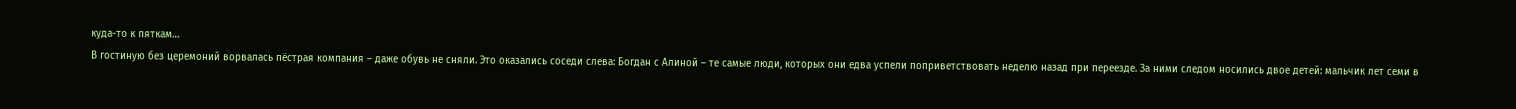куда-то к пяткам…
В гостиную без церемоний ворвалась пёстрая компания – даже обувь не сняли. Это оказались соседи слева: Богдан с Алиной – те самые люди, которых они едва успели поприветствовать неделю назад при переезде. За ними следом носились двое детей: мальчик лет семи в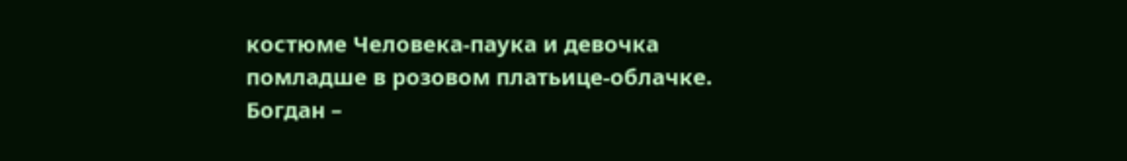костюме Человека-паука и девочка помладше в розовом платьице-облачке.
Богдан –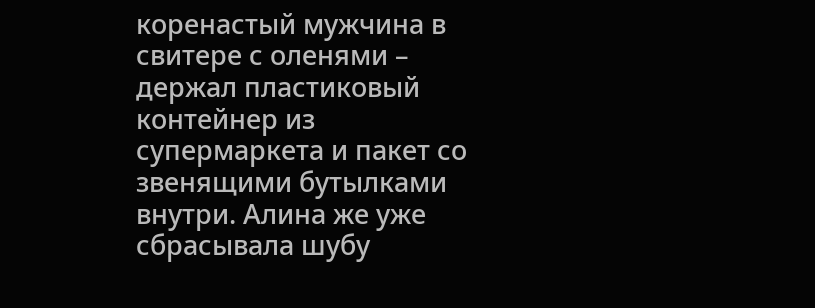коренастый мужчина в свитере с оленями – держал пластиковый контейнер из супермаркета и пакет со звенящими бутылками внутри. Алина же уже сбрасывала шубу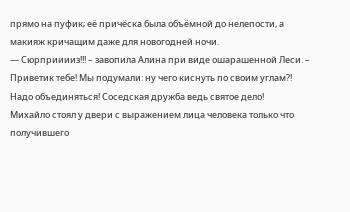прямо на пуфик; её причёска была объёмной до нелепости, а макияж кричащим даже для новогодней ночи.
— Сюрприиииз!!! – завопила Алина при виде ошарашенной Леси. – Приветик тебе! Мы подумали: ну чего киснуть по своим углам?! Надо объединяться! Соседская дружба ведь святое дело!
Михайло стоял у двери с выражением лица человека только что получившего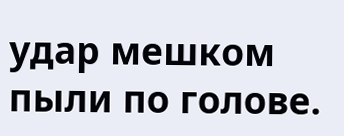удар мешком пыли по голове.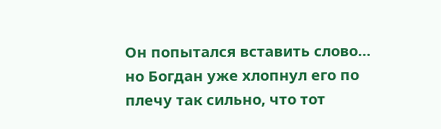Он попытался вставить слово… но Богдан уже хлопнул его по плечу так сильно, что тот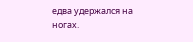едва удержался на ногах.